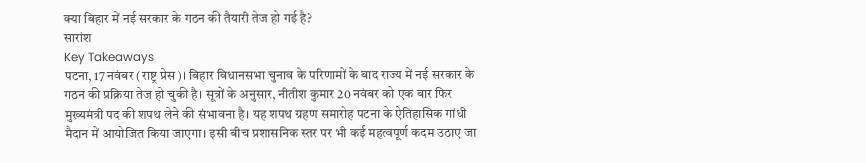क्या बिहार में नई सरकार के गठन की तैयारी तेज हो गई है?
सारांश
Key Takeaways
पटना, 17 नवंबर (राष्ट्र प्रेस)। बिहार विधानसभा चुनाव के परिणामों के बाद राज्य में नई सरकार के गठन की प्रक्रिया तेज हो चुकी है। सूत्रों के अनुसार, नीतीश कुमार 20 नवंबर को एक बार फिर मुख्यमंत्री पद की शपथ लेने की संभावना है। यह शपथ ग्रहण समारोह पटना के ऐतिहासिक गांधी मैदान में आयोजित किया जाएगा। इसी बीच प्रशासनिक स्तर पर भी कई महत्वपूर्ण कदम उठाए जा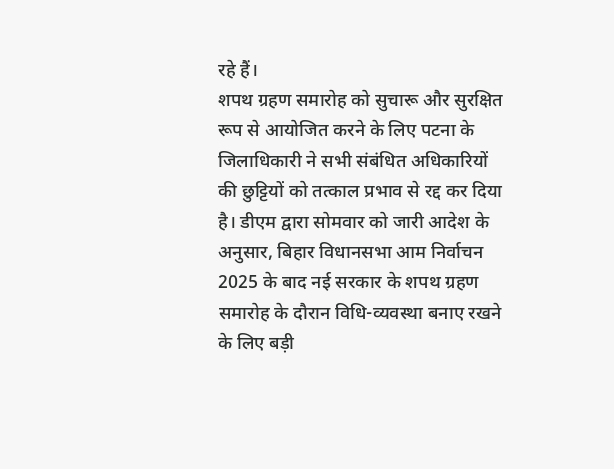रहे हैं।
शपथ ग्रहण समारोह को सुचारू और सुरक्षित रूप से आयोजित करने के लिए पटना के जिलाधिकारी ने सभी संबंधित अधिकारियों की छुट्टियों को तत्काल प्रभाव से रद्द कर दिया है। डीएम द्वारा सोमवार को जारी आदेश के अनुसार, बिहार विधानसभा आम निर्वाचन 2025 के बाद नई सरकार के शपथ ग्रहण समारोह के दौरान विधि-व्यवस्था बनाए रखने के लिए बड़ी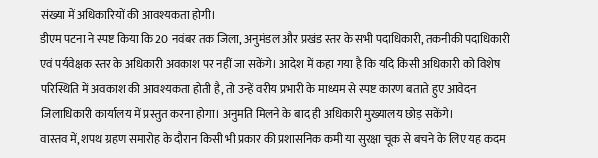संख्या में अधिकारियों की आवश्यकता होगी।
डीएम पटना ने स्पष्ट किया कि 20 नवंबर तक जिला, अनुमंडल और प्रखंड स्तर के सभी पदाधिकारी, तकनीकी पदाधिकारी एवं पर्यवेक्षक स्तर के अधिकारी अवकाश पर नहीं जा सकेंगे। आदेश में कहा गया है कि यदि किसी अधिकारी को विशेष परिस्थिति में अवकाश की आवश्यकता होती है, तो उन्हें वरीय प्रभारी के माध्यम से स्पष्ट कारण बताते हुए आवेदन जिलाधिकारी कार्यालय में प्रस्तुत करना होगा। अनुमति मिलने के बाद ही अधिकारी मुख्यालय छोड़ सकेंगे।
वास्तव में, शपथ ग्रहण समारोह के दौरान किसी भी प्रकार की प्रशासनिक कमी या सुरक्षा चूक से बचने के लिए यह कदम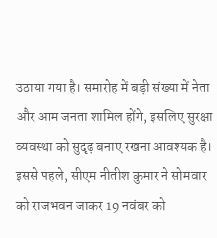उठाया गया है। समारोह में बड़ी संख्या में नेता और आम जनता शामिल होंगे, इसलिए सुरक्षा व्यवस्था को सुदृढ़ बनाए रखना आवश्यक है।
इससे पहले, सीएम नीतीश कुमार ने सोमवार को राजभवन जाकर 19 नवंबर को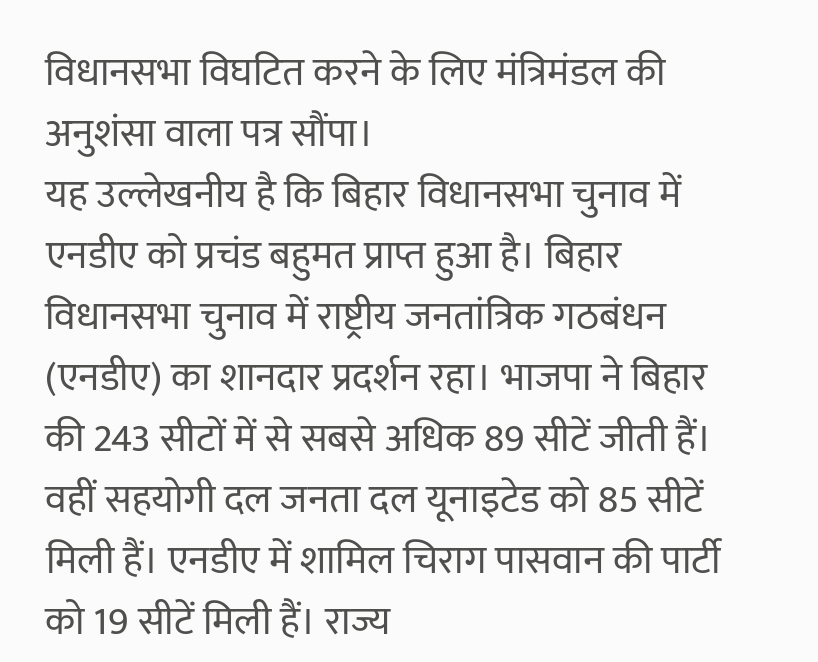विधानसभा विघटित करने के लिए मंत्रिमंडल की अनुशंसा वाला पत्र सौंपा।
यह उल्लेखनीय है कि बिहार विधानसभा चुनाव में एनडीए को प्रचंड बहुमत प्राप्त हुआ है। बिहार विधानसभा चुनाव में राष्ट्रीय जनतांत्रिक गठबंधन (एनडीए) का शानदार प्रदर्शन रहा। भाजपा ने बिहार की 243 सीटों में से सबसे अधिक 89 सीटें जीती हैं। वहीं सहयोगी दल जनता दल यूनाइटेड को 85 सीटें मिली हैं। एनडीए में शामिल चिराग पासवान की पार्टी को 19 सीटें मिली हैं। राज्य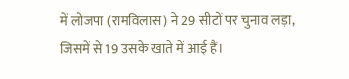में लोजपा (रामविलास) ने 29 सीटों पर चुनाव लड़ा, जिसमें से 19 उसके खाते में आई हैं।